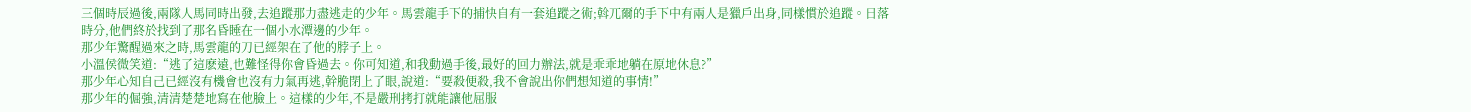三個時辰過後,兩隊人馬同時出發,去追蹤那力盡逃走的少年。馬雲龍手下的捕快自有一套追蹤之術;斡兀爾的手下中有兩人是獵戶出身,同樣慣於追蹤。日落時分,他們終於找到了那名昏睡在一個小水潭邊的少年。
那少年驚醒過來之時,馬雲龍的刀已經架在了他的脖子上。
小溫侯微笑道:“逃了這麽遠,也難怪得你會昏過去。你可知道,和我動過手後,最好的回力辦法,就是乖乖地躺在原地休息?”
那少年心知自己已經沒有機會也沒有力氣再逃,幹脆閉上了眼,說道:“要殺便殺,我不會說出你們想知道的事情!”
那少年的倔強,清清楚楚地寫在他臉上。這樣的少年,不是嚴刑拷打就能讓他屈服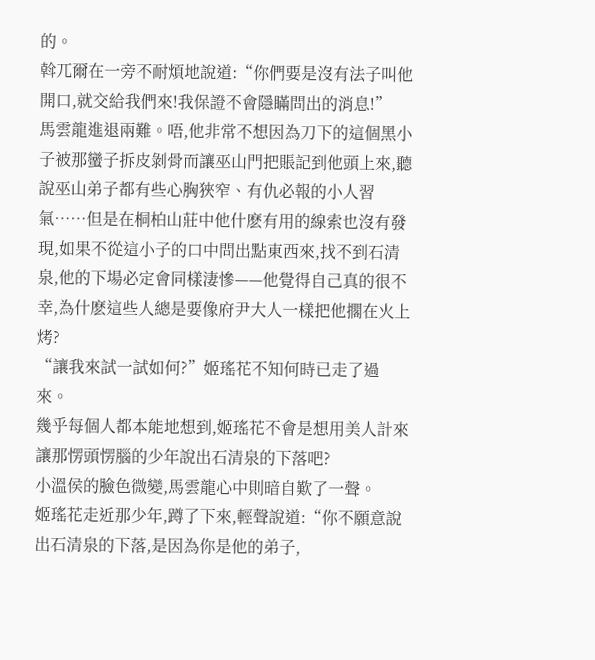的。
斡兀爾在一旁不耐煩地說道:“你們要是沒有法子叫他開口,就交給我們來!我保證不會隱瞞問出的消息!”
馬雲龍進退兩難。唔,他非常不想因為刀下的這個黑小子被那蠻子拆皮剝骨而讓巫山門把賬記到他頭上來,聽說巫山弟子都有些心胸狹窄、有仇必報的小人習氣……但是在桐柏山莊中他什麽有用的線索也沒有發現,如果不從這小子的口中問出點東西來,找不到石清泉,他的下場必定會同樣淒慘——他覺得自己真的很不幸,為什麽這些人總是要像府尹大人一樣把他擱在火上烤?
“讓我來試一試如何?”姬瑤花不知何時已走了過來。
幾乎每個人都本能地想到,姬瑤花不會是想用美人計來讓那愣頭愣腦的少年說出石清泉的下落吧?
小溫侯的臉色微變,馬雲龍心中則暗自歎了一聲。
姬瑤花走近那少年,蹲了下來,輕聲說道:“你不願意說出石清泉的下落,是因為你是他的弟子,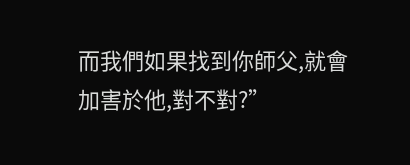而我們如果找到你師父,就會加害於他,對不對?”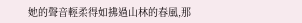她的聲音輕柔得如拂過山林的春風,那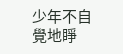少年不自覺地睜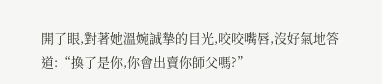開了眼,對著她溫婉誠摯的目光,咬咬嘴唇,沒好氣地答道:“換了是你,你會出賣你師父嗎?”